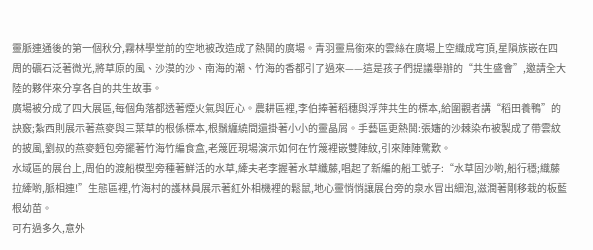靈脈連通後的第一個秋分,霧林學堂前的空地被改造成了熱鬨的廣場。青羽靈鳥銜來的雲絲在廣場上空織成穹頂,星隕族嵌在四周的礦石泛著微光,將草原的風、沙漠的沙、南海的潮、竹海的香都引了過來——這是孩子們提議舉辦的“共生盛會”,邀請全大陸的夥伴來分享各自的共生故事。
廣場被分成了四大展區,每個角落都透著煙火氣與匠心。農耕區裡,李伯捧著稻穗與浮萍共生的標本,給圍觀者講“稻田養鴨”的訣竅;紮西則展示著燕麥與三葉草的根係標本,根鬚纏繞間還掛著小小的靈晶屑。手藝區更熱鬨:張嬸的沙棘染布被製成了帶雲紋的披風,劉叔的燕麥麪包旁擺著竹海竹編食盒,老篾匠現場演示如何在竹篾裡嵌雙陣紋,引來陣陣驚歎。
水域區的展台上,周伯的渡船模型旁種著鮮活的水草,縴夫老李握著水草纖藤,唱起了新編的船工號子:“水草固沙喲,船行穩;織藤拉縴喲,脈相連!”生態區裡,竹海村的護林員展示著紅外相機裡的鬆鼠,地心靈悄悄讓展台旁的泉水冒出細泡,滋潤著剛移栽的板藍根幼苗。
可冇過多久,意外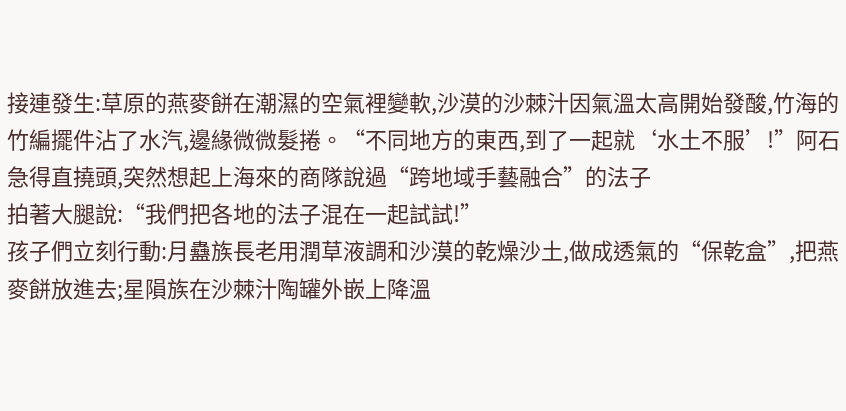接連發生:草原的燕麥餅在潮濕的空氣裡變軟,沙漠的沙棘汁因氣溫太高開始發酸,竹海的竹編擺件沾了水汽,邊緣微微髮捲。“不同地方的東西,到了一起就‘水土不服’!”阿石急得直撓頭,突然想起上海來的商隊說過“跨地域手藝融合”的法子
拍著大腿說:“我們把各地的法子混在一起試試!”
孩子們立刻行動:月蠱族長老用潤草液調和沙漠的乾燥沙土,做成透氣的“保乾盒”,把燕麥餅放進去;星隕族在沙棘汁陶罐外嵌上降溫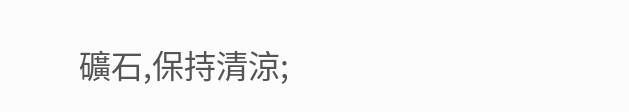礦石,保持清涼;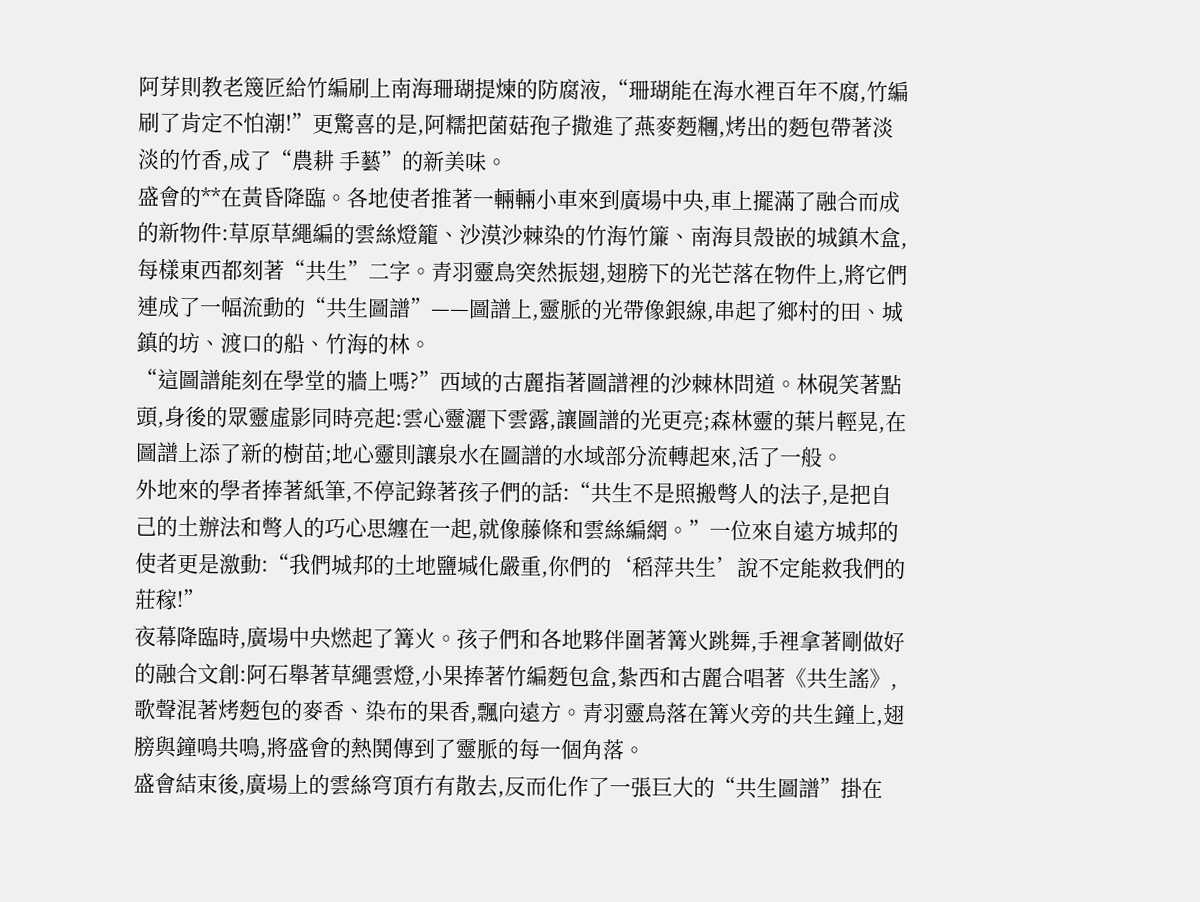阿芽則教老篾匠給竹編刷上南海珊瑚提煉的防腐液,“珊瑚能在海水裡百年不腐,竹編刷了肯定不怕潮!”更驚喜的是,阿糯把菌菇孢子撒進了燕麥麪糰,烤出的麪包帶著淡淡的竹香,成了“農耕 手藝”的新美味。
盛會的**在黃昏降臨。各地使者推著一輛輛小車來到廣場中央,車上擺滿了融合而成的新物件:草原草繩編的雲絲燈籠、沙漠沙棘染的竹海竹簾、南海貝殼嵌的城鎮木盒,每樣東西都刻著“共生”二字。青羽靈鳥突然振翅,翅膀下的光芒落在物件上,將它們連成了一幅流動的“共生圖譜”——圖譜上,靈脈的光帶像銀線,串起了鄉村的田、城鎮的坊、渡口的船、竹海的林。
“這圖譜能刻在學堂的牆上嗎?”西域的古麗指著圖譜裡的沙棘林問道。林硯笑著點頭,身後的眾靈虛影同時亮起:雲心靈灑下雲露,讓圖譜的光更亮;森林靈的葉片輕晃,在圖譜上添了新的樹苗;地心靈則讓泉水在圖譜的水域部分流轉起來,活了一般。
外地來的學者捧著紙筆,不停記錄著孩子們的話:“共生不是照搬彆人的法子,是把自己的土辦法和彆人的巧心思纏在一起,就像藤條和雲絲編網。”一位來自遠方城邦的使者更是激動:“我們城邦的土地鹽堿化嚴重,你們的‘稻萍共生’說不定能救我們的莊稼!”
夜幕降臨時,廣場中央燃起了篝火。孩子們和各地夥伴圍著篝火跳舞,手裡拿著剛做好的融合文創:阿石舉著草繩雲燈,小果捧著竹編麪包盒,紮西和古麗合唱著《共生謠》,歌聲混著烤麪包的麥香、染布的果香,飄向遠方。青羽靈鳥落在篝火旁的共生鐘上,翅膀與鐘鳴共鳴,將盛會的熱鬨傳到了靈脈的每一個角落。
盛會結束後,廣場上的雲絲穹頂冇有散去,反而化作了一張巨大的“共生圖譜”掛在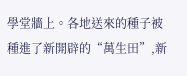學堂牆上。各地送來的種子被種進了新開辟的“萬生田”,新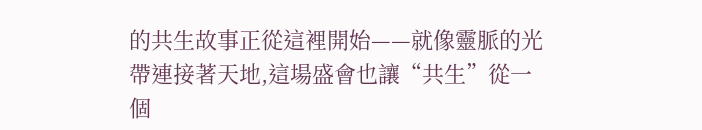的共生故事正從這裡開始——就像靈脈的光帶連接著天地,這場盛會也讓“共生”從一個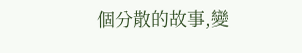個分散的故事,變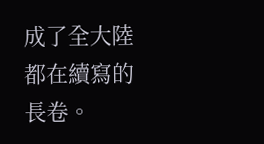成了全大陸都在續寫的長卷。